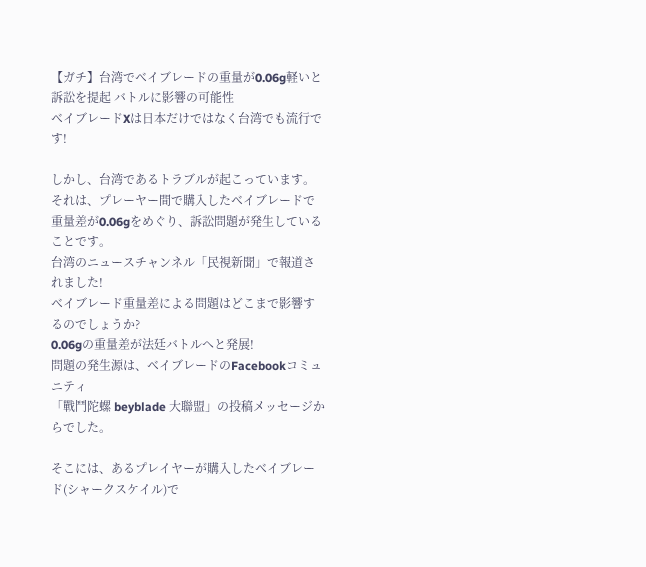【ガチ】台湾でベイブレードの重量が0.06g軽いと訴訟を提起 バトルに影響の可能性
ベイブレードXは日本だけではなく台湾でも流行です!

しかし、台湾であるトラブルが起こっています。
それは、プレーヤー間で購入したベイブレードで
重量差が0.06gをめぐり、訴訟問題が発生していることです。
台湾のニュースチャンネル「民視新聞」で報道されました!
ベイブレード重量差による問題はどこまで影響するのでしょうか?
0.06gの重量差が法廷バトルへと発展!
問題の発生源は、ベイブレードのFacebookコミュニティ
「戰鬥陀螺 beyblade 大聯盟」の投稿メッセージからでした。

そこには、あるプレイヤーが購入したベイブレード(シャークスケイル)で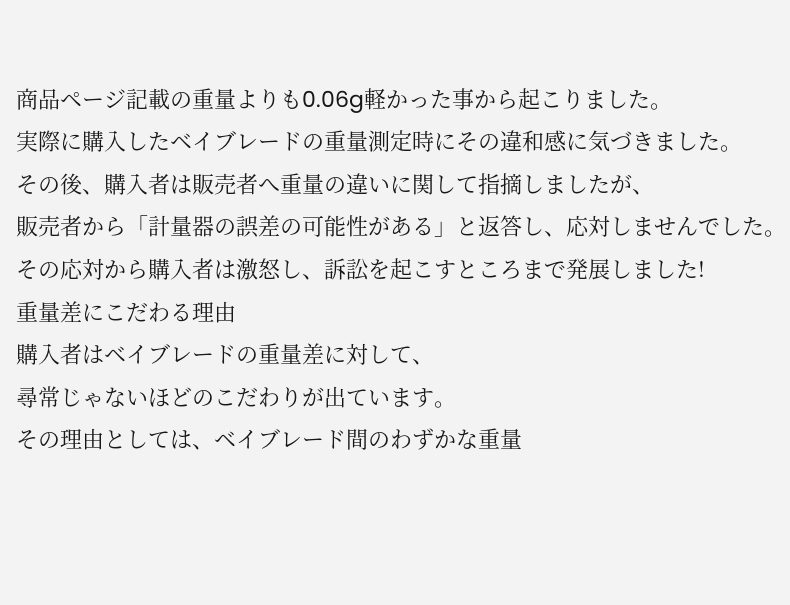商品ページ記載の重量よりも0.06g軽かった事から起こりました。
実際に購入したベイブレードの重量測定時にその違和感に気づきました。
その後、購入者は販売者へ重量の違いに関して指摘しましたが、
販売者から「計量器の誤差の可能性がある」と返答し、応対しませんでした。
その応対から購入者は激怒し、訴訟を起こすところまで発展しました!
重量差にこだわる理由
購入者はベイブレードの重量差に対して、
尋常じゃないほどのこだわりが出ています。
その理由としては、ベイブレード間のわずかな重量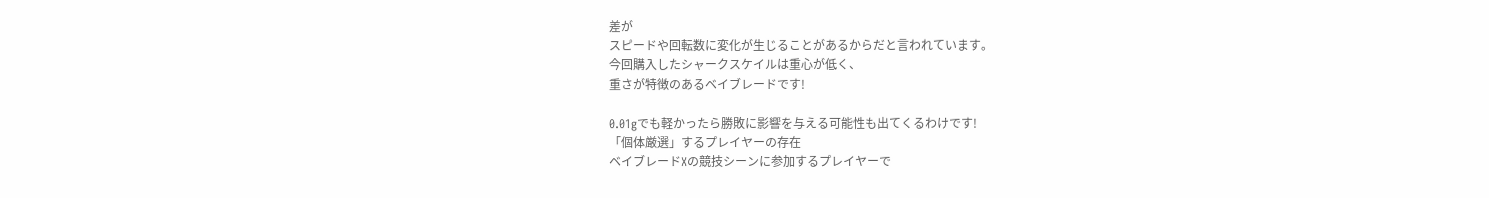差が
スピードや回転数に変化が生じることがあるからだと言われています。
今回購入したシャークスケイルは重心が低く、
重さが特徴のあるベイブレードです!

0.01gでも軽かったら勝敗に影響を与える可能性も出てくるわけです!
「個体厳選」するプレイヤーの存在
ベイブレードXの競技シーンに参加するプレイヤーで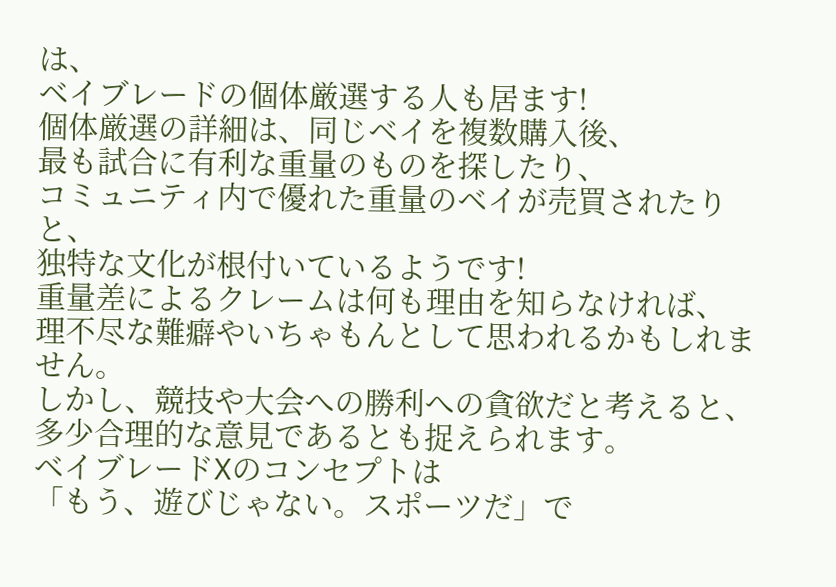は、
ベイブレードの個体厳選する人も居ます!
個体厳選の詳細は、同じベイを複数購入後、
最も試合に有利な重量のものを探したり、
コミュニティ内で優れた重量のベイが売買されたりと、
独特な文化が根付いているようです!
重量差によるクレームは何も理由を知らなければ、
理不尽な難癖やいちゃもんとして思われるかもしれません。
しかし、競技や大会への勝利への貪欲だと考えると、
多少合理的な意見であるとも捉えられます。
ベイブレードXのコンセプトは
「もう、遊びじゃない。スポーツだ」で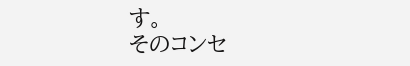す。
そのコンセ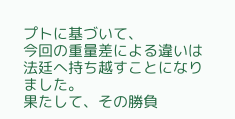プトに基づいて、
今回の重量差による違いは法廷へ持ち越すことになりました。
果たして、その勝負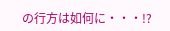の行方は如何に・・・!?